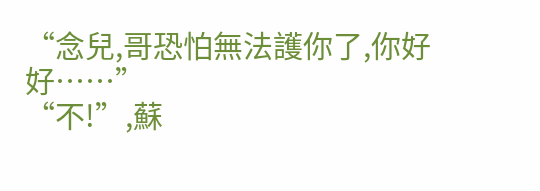“念兒,哥恐怕無法護你了,你好好……”
“不!”,蘇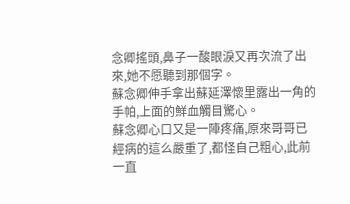念卿搖頭,鼻子一酸眼淚又再次流了出來,她不愿聽到那個字。
蘇念卿伸手拿出蘇延澤懷里露出一角的手帕,上面的鮮血觸目驚心。
蘇念卿心口又是一陣疼痛,原來哥哥已經病的這么嚴重了,都怪自己粗心,此前一直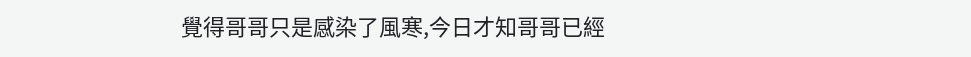覺得哥哥只是感染了風寒,今日才知哥哥已經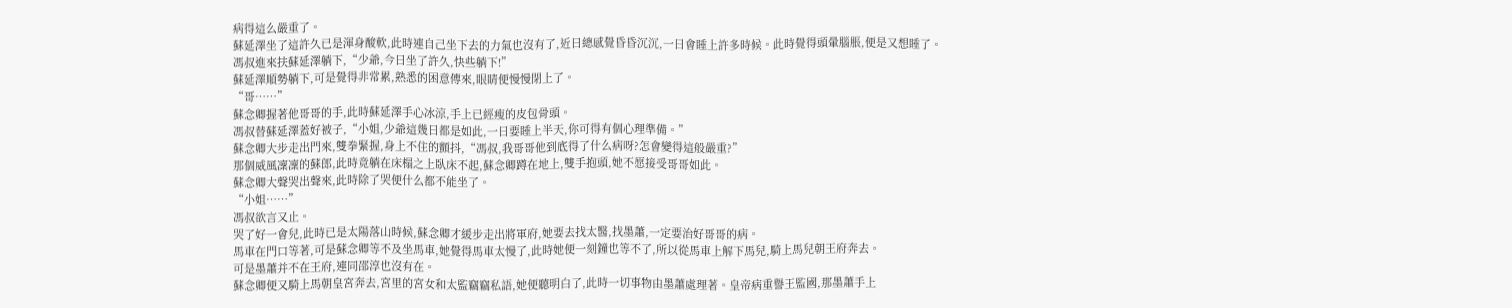病得這么嚴重了。
蘇延澤坐了這許久已是渾身酸軟,此時連自己坐下去的力氣也沒有了,近日總感覺昏昏沉沉,一日會睡上許多時候。此時覺得頭暈腦脹,便是又想睡了。
馮叔進來扶蘇延澤躺下,“少爺,今日坐了許久,快些躺下!”
蘇延澤順勢躺下,可是覺得非常累,熟悉的困意傳來,眼睛便慢慢閉上了。
“哥……”
蘇念卿握著他哥哥的手,此時蘇延澤手心冰涼,手上已經瘦的皮包骨頭。
馮叔替蘇延澤蓋好被子,“小姐,少爺這幾日都是如此,一日要睡上半天,你可得有個心理準備。”
蘇念卿大步走出門來,雙拳緊握,身上不住的顫抖,“馮叔,我哥哥他到底得了什么病呀?怎會變得這般嚴重?”
那個威風凜凜的蘇郎,此時竟躺在床榻之上臥床不起,蘇念卿蹲在地上,雙手抱頭,她不愿接受哥哥如此。
蘇念卿大聲哭出聲來,此時除了哭便什么都不能坐了。
“小姐……”
馮叔欲言又止。
哭了好一會兒,此時已是太陽落山時候,蘇念卿才緩步走出將軍府,她要去找太醫,找墨蕭,一定要治好哥哥的病。
馬車在門口等著,可是蘇念卿等不及坐馬車,她覺得馬車太慢了,此時她便一刻鐘也等不了,所以從馬車上解下馬兒,騎上馬兒朝王府奔去。
可是墨蕭并不在王府,連同邵淳也沒有在。
蘇念卿便又騎上馬朝皇宮奔去,宮里的宮女和太監竊竊私語,她便聽明白了,此時一切事物由墨蕭處理著。皇帝病重譽王監國,那墨蕭手上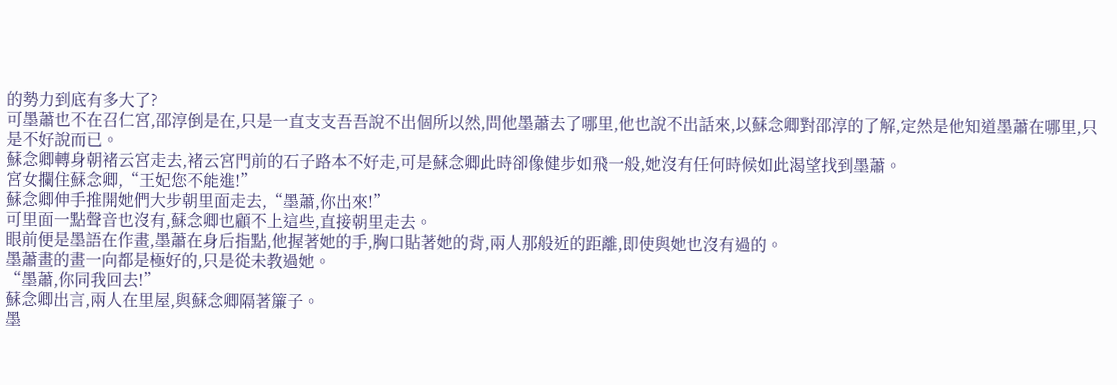的勢力到底有多大了?
可墨蕭也不在召仁宮,邵淳倒是在,只是一直支支吾吾說不出個所以然,問他墨蕭去了哪里,他也說不出話來,以蘇念卿對邵淳的了解,定然是他知道墨蕭在哪里,只是不好說而已。
蘇念卿轉身朝褚云宮走去,褚云宮門前的石子路本不好走,可是蘇念卿此時卻像健步如飛一般,她沒有任何時候如此渴望找到墨蕭。
宮女攔住蘇念卿,“王妃您不能進!”
蘇念卿伸手推開她們大步朝里面走去,“墨蕭,你出來!”
可里面一點聲音也沒有,蘇念卿也顧不上這些,直接朝里走去。
眼前便是墨語在作畫,墨蕭在身后指點,他握著她的手,胸口貼著她的背,兩人那般近的距離,即使與她也沒有過的。
墨蕭畫的畫一向都是極好的,只是從未教過她。
“墨蕭,你同我回去!”
蘇念卿出言,兩人在里屋,與蘇念卿隔著簾子。
墨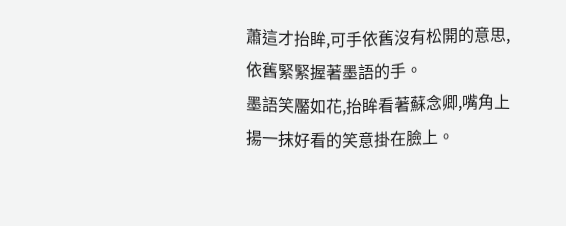蕭這才抬眸,可手依舊沒有松開的意思,依舊緊緊握著墨語的手。
墨語笑靨如花,抬眸看著蘇念卿,嘴角上揚一抹好看的笑意掛在臉上。